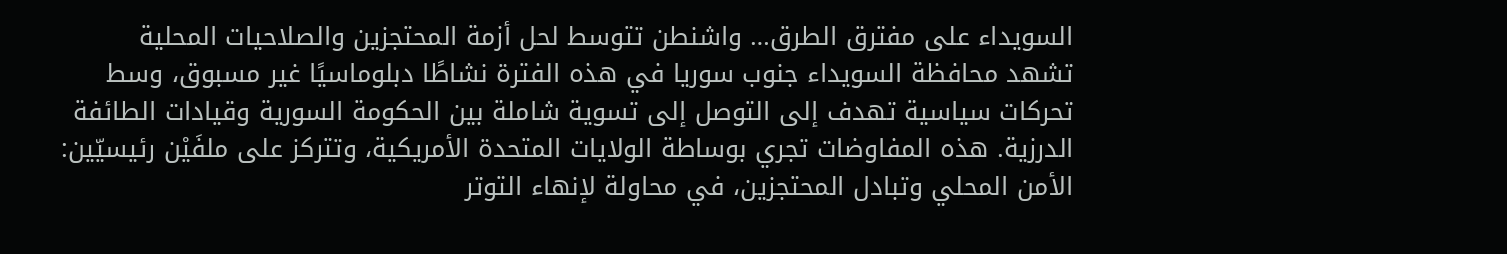السويداء على مفترق الطرق… واشنطن تتوسط لحل أزمة المحتجزين والصلاحيات المحلية
تشهد محافظة السويداء جنوب سوريا في هذه الفترة نشاطًا دبلوماسيًا غير مسبوق، وسط تحركات سياسية تهدف إلى التوصل إلى تسوية شاملة بين الحكومة السورية وقيادات الطائفة الدرزية. هذه المفاوضات تجري بوساطة الولايات المتحدة الأمريكية، وتتركز على ملفَيْن رئيسيّين: الأمن المحلي وتبادل المحتجزين، في محاولة لإنهاء التوتر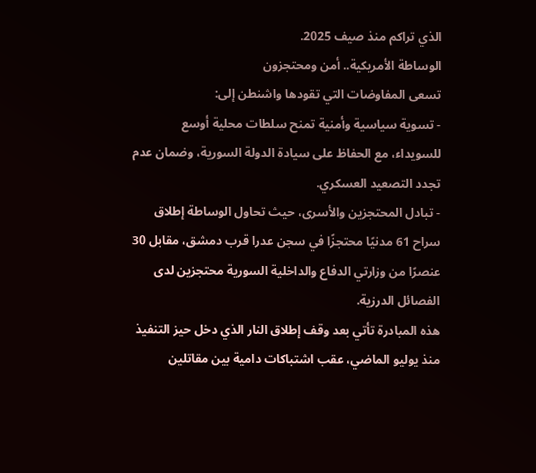الذي تراكم منذ صيف 2025.
الوساطة الأمريكية.. أمن ومحتجزون
تسعى المفاوضات التي تقودها واشنطن إلى:
- تسوية سياسية وأمنية تمنح سلطات محلية أوسع للسويداء، مع الحفاظ على سيادة الدولة السورية، وضمان عدم تجدد التصعيد العسكري.
- تبادل المحتجزين والأسرى، حيث تحاول الوساطة إطلاق سراح 61 مدنيًا محتجزًا في سجن عدرا قرب دمشق، مقابل 30 عنصرًا من وزارتي الدفاع والداخلية السورية محتجزين لدى الفصائل الدرزية.
هذه المبادرة تأتي بعد وقف إطلاق النار الذي دخل حيز التنفيذ منذ يوليو الماضي، عقب اشتباكات دامية بين مقاتلين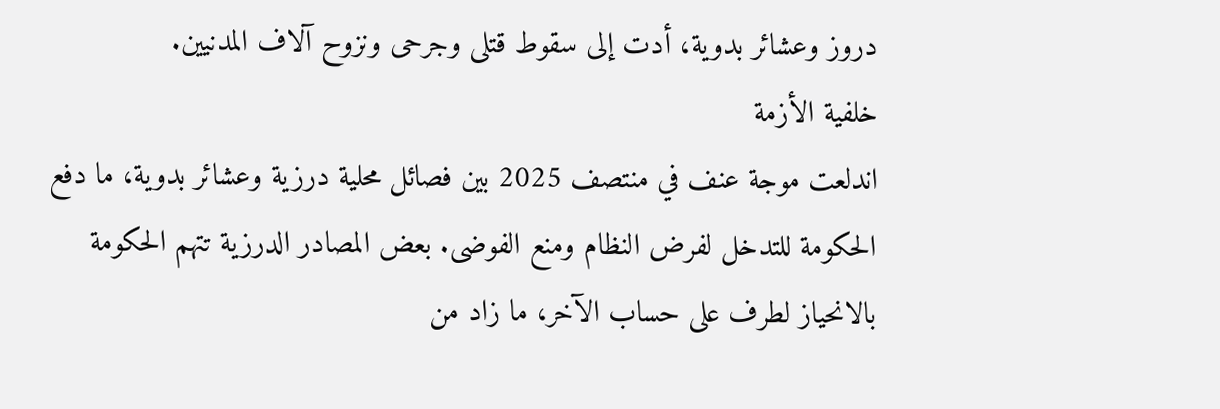دروز وعشائر بدوية، أدت إلى سقوط قتلى وجرحى ونزوح آلاف المدنيين.
خلفية الأزمة
اندلعت موجة عنف في منتصف 2025 بين فصائل محلية درزية وعشائر بدوية، ما دفع الحكومة للتدخل لفرض النظام ومنع الفوضى. بعض المصادر الدرزية تتهم الحكومة بالانحياز لطرف على حساب الآخر، ما زاد من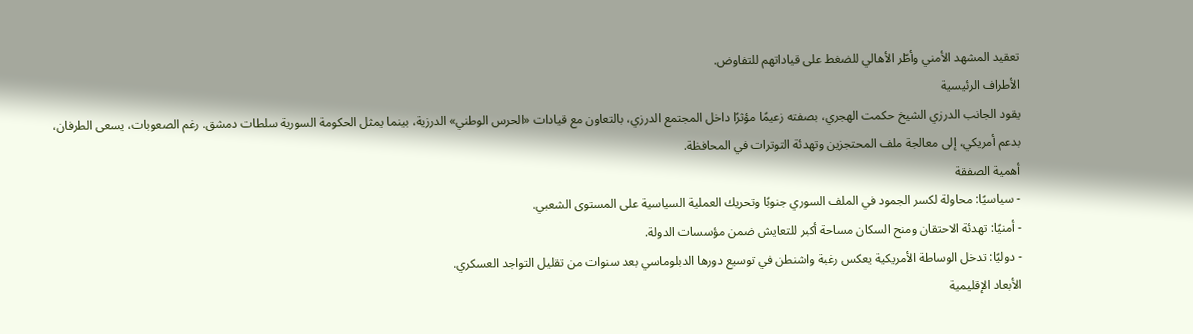تعقيد المشهد الأمني وأطّر الأهالي للضغط على قياداتهم للتفاوض.
الأطراف الرئيسية
يقود الجانب الدرزي الشيخ حكمت الهجري، بصفته زعيمًا مؤثرًا داخل المجتمع الدرزي، بالتعاون مع قيادات «الحرس الوطني» الدرزية، بينما يمثل الحكومة السورية سلطات دمشق. رغم الصعوبات، يسعى الطرفان، بدعم أمريكي، إلى معالجة ملف المحتجزين وتهدئة التوترات في المحافظة.
أهمية الصفقة
- سياسيًا: محاولة لكسر الجمود في الملف السوري جنوبًا وتحريك العملية السياسية على المستوى الشعبي.
- أمنيًا: تهدئة الاحتقان ومنح السكان مساحة أكبر للتعايش ضمن مؤسسات الدولة.
- دوليًا: تدخل الوساطة الأمريكية يعكس رغبة واشنطن في توسيع دورها الدبلوماسي بعد سنوات من تقليل التواجد العسكري.
الأبعاد الإقليمية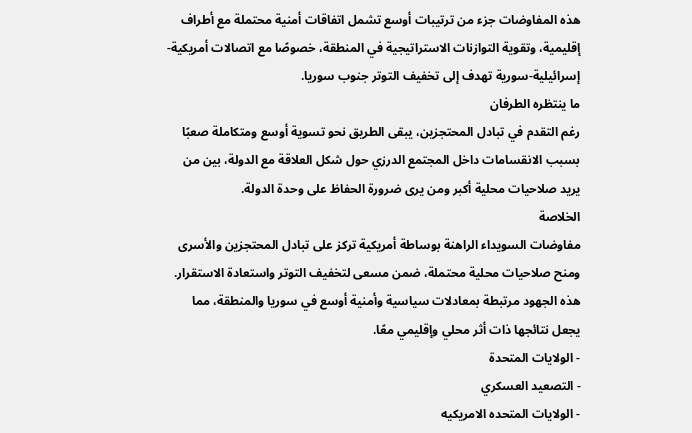هذه المفاوضات جزء من ترتيبات أوسع تشمل اتفاقات أمنية محتملة مع أطراف إقليمية، وتقوية التوازنات الاستراتيجية في المنطقة، خصوصًا مع اتصالات أمريكية-إسرائيلية-سورية تهدف إلى تخفيف التوتر جنوب سوريا.
ما ينتظره الطرفان
رغم التقدم في تبادل المحتجزين، يبقى الطريق نحو تسوية أوسع ومتكاملة صعبًا بسبب الانقسامات داخل المجتمع الدرزي حول شكل العلاقة مع الدولة، بين من يريد صلاحيات محلية أكبر ومن يرى ضرورة الحفاظ على وحدة الدولة.
الخلاصة
مفاوضات السويداء الراهنة بوساطة أمريكية تركز على تبادل المحتجزين والأسرى ومنح صلاحيات محلية محتملة، ضمن مسعى لتخفيف التوتر واستعادة الاستقرار. هذه الجهود مرتبطة بمعادلات سياسية وأمنية أوسع في سوريا والمنطقة، مما يجعل نتائجها ذات أثر محلي وإقليمي معًا.
- الولايات المتحدة
- التصعيد العسكري
- الولايات المتحده الامريكيه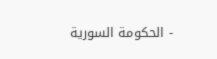- الحكومة السورية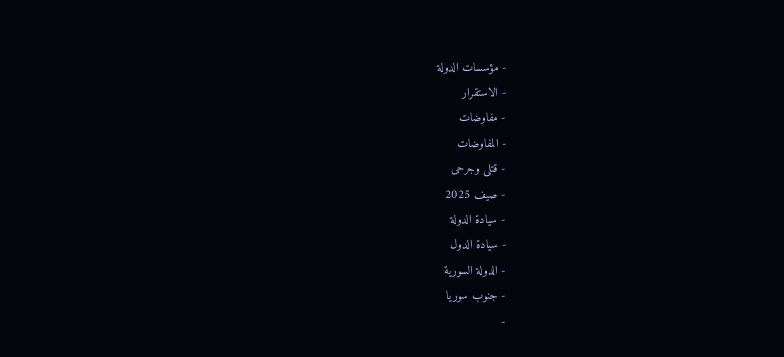- مؤسسات الدولة
- الاستقرار
- مفاوضات
- المفاوضات
- قتلى وجرحى
- صيف 2025
- سيادة الدولة
- سيادة الدول
- الدولة السورية
- جنوب سوريا
-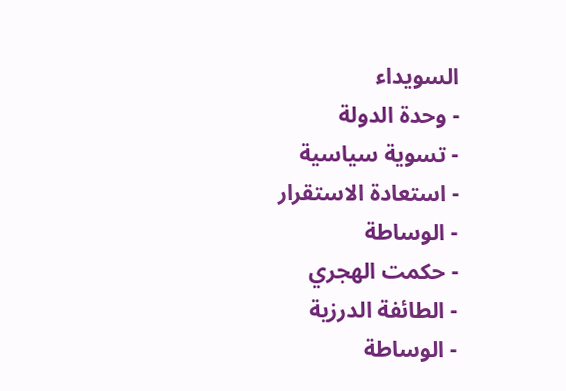السويداء
- وحدة الدولة
- تسوية سياسية
- استعادة الاستقرار
- الوساطة
- حكمت الهجري
- الطائفة الدرزية
- الوساطة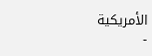الأمريكية
-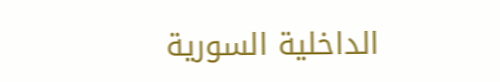الداخلية السورية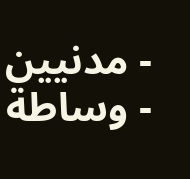- مدنيين
- وساطة